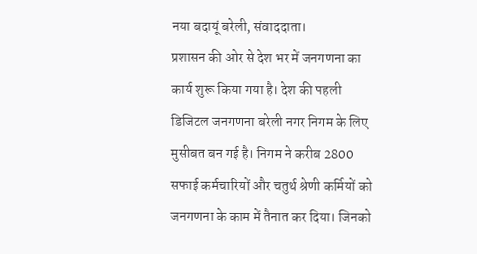नया बदायूं बरेली, संवाददाता।
प्रशासन की ओर से देश भर में जनगणना का कार्य शुरू किया गया है। देश की पहली डिजिटल जनगणना बरेली नगर निगम के लिए मुसीबत बन गई है। निगम ने करीब 2800 सफाई कर्मचारियों और चतुर्थ श्रेणी कर्मियों को जनगणना के काम में तैनात कर दिया। जिनको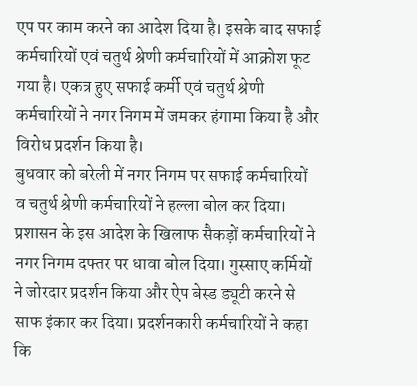एप पर काम करने का आदेश दिया है। इसके बाद सफाई कर्मचारियों एवं चतुर्थ श्रेणी कर्मचारियों में आक्रोश फूट गया है। एकत्र हुए सफाई कर्मी एवं चतुर्थ श्रेणी कर्मचारियों ने नगर निगम में जमकर हंगामा किया है और विरोध प्रदर्शन किया है।
बुधवार को बरेली में नगर निगम पर सफाई कर्मचारियों व चतुर्थ श्रेणी कर्मचारियों ने हल्ला बोल कर दिया। प्रशासन के इस आदेश के खिलाफ सैकड़ों कर्मचारियों ने नगर निगम दफ्तर पर धावा बोल दिया। गुस्साए कर्मियों ने जोरदार प्रदर्शन किया और ऐप बेस्ड ड्यूटी करने से साफ इंकार कर दिया। प्रदर्शनकारी कर्मचारियों ने कहा कि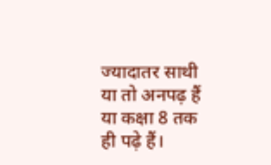ज्यादातर साथी या तो अनपढ़ हैं या कक्षा 8 तक ही पढ़े हैं।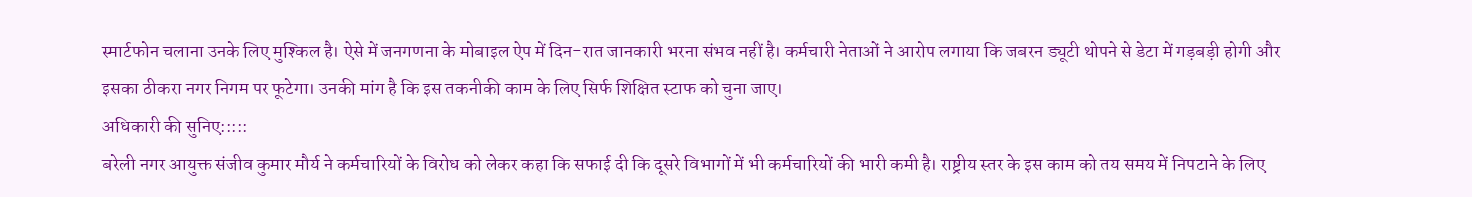स्मार्टफोन चलाना उनके लिए मुश्किल है। ऐसे में जनगणना के मोबाइल ऐप में दिन-रात जानकारी भरना संभव नहीं है। कर्मचारी नेताओं ने आरोप लगाया कि जबरन ड्यूटी थोपने से डेटा में गड़बड़ी होगी और इसका ठीकरा नगर निगम पर फूटेगा। उनकी मांग है कि इस तकनीकी काम के लिए सिर्फ शिक्षित स्टाफ को चुना जाए।
अधिकारी की सुनिए:::::
बरेली नगर आयुक्त संजीव कुमार मौर्य ने कर्मचारियों के विरोध को लेकर कहा कि सफाई दी कि दूसरे विभागों में भी कर्मचारियों की भारी कमी है। राष्ट्रीय स्तर के इस काम को तय समय में निपटाने के लिए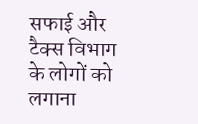सफाई और टैक्स विभाग के लोगों को लगाना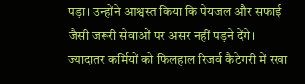पड़ा। उन्होंने आश्वस्त किया कि पेयजल और सफाई जैसी जरूरी सेवाओं पर असर नहीं पड़ने देंगे। ज्यादातर कर्मियों को फिलहाल रिजर्व कैटेगरी में रखा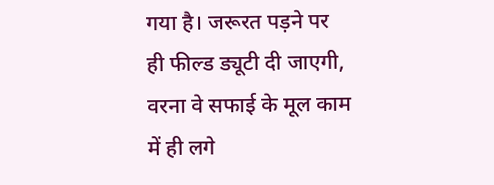गया है। जरूरत पड़ने पर ही फील्ड ड्यूटी दी जाएगी, वरना वे सफाई के मूल काम में ही लगे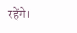रहेंगे।